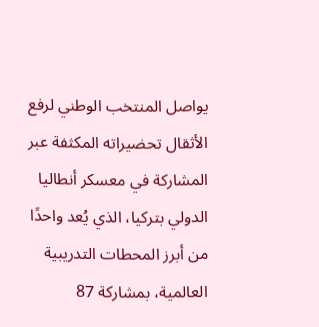يواصل المنتخب الوطني لرفع الأثقال تحضيراته المكثفة عبر المشاركة في معسكر أنطاليا الدولي بتركيا، الذي يُعد واحدًا من أبرز المحطات التدريبية العالمية، بمشاركة 87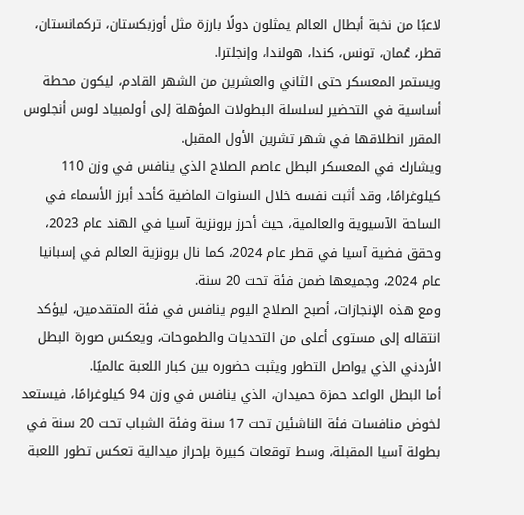لاعبًا من نخبة أبطال العالم يمثلون دولًا بارزة مثل أوزبكستان، تركمانستان، قطر، عُمان، تونس، كندا، هولندا، وإنجلترا.
ويستمر المعسكر حتى الثاني والعشرين من الشهر القادم، ليكون محطة أساسية في التحضير لسلسلة البطولات المؤهلة إلى أولمبياد لوس أنجلوس المقرر انطلاقها في شهر تشرين الأول المقبل.
ويشارك في المعسكر البطل عاصم الصلاج الذي ينافس في وزن 110 كيلوغرامًا، وقد أثبت نفسه خلال السنوات الماضية كأحد أبرز الأسماء في الساحة الآسيوية والعالمية، حيث أحرز برونزية آسيا في الهند عام 2023، وحقق فضية آسيا في قطر عام 2024، كما نال برونزية العالم في إسبانيا عام 2024، وجميعها ضمن فئة تحت 20 سنة.
ومع هذه الإنجازات، أصبح الصلاج اليوم ينافس في فئة المتقدمين، ليؤكد انتقاله إلى مستوى أعلى من التحديات والطموحات، ويعكس صورة البطل الأردني الذي يواصل التطور ويثبت حضوره بين كبار اللعبة عالميًا.
أما البطل الواعد حمزة حميدان، الذي ينافس في وزن 94 كيلوغرامًا، فيستعد لخوض منافسات فئة الناشئين تحت 17 سنة وفئة الشباب تحت 20 سنة في بطولة آسيا المقبلة، وسط توقعات كبيرة بإحراز ميدالية تعكس تطور اللعبة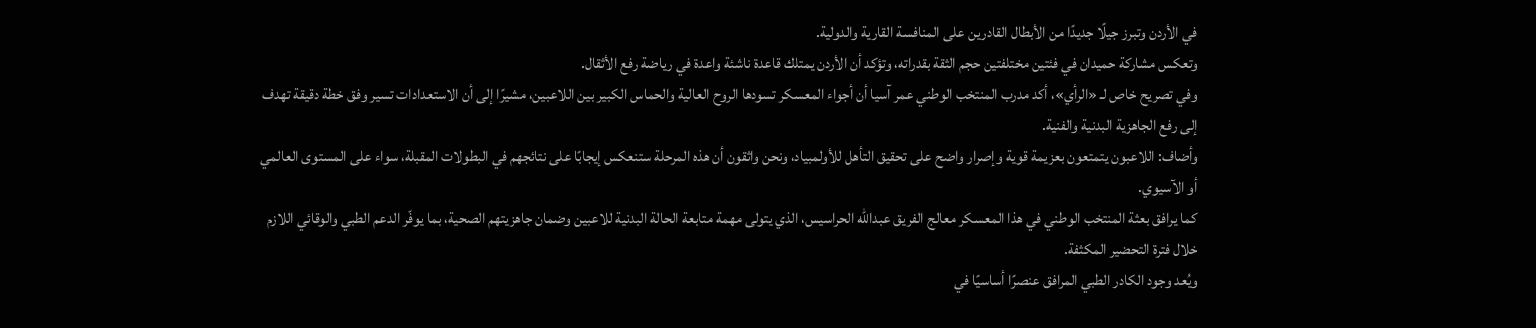في الأردن وتبرز جيلًا جديدًا من الأبطال القادرين على المنافسة القارية والدولية.
وتعكس مشاركة حميدان في فئتين مختلفتين حجم الثقة بقدراته، وتؤكد أن الأردن يمتلك قاعدة ناشئة واعدة في رياضة رفع الأثقال.
وفي تصريح خاص لـ «الرأي»، أكد مدرب المنتخب الوطني عمر آسيا أن أجواء المعسكر تسودها الروح العالية والحماس الكبير بين اللاعبين، مشيرًا إلى أن الاستعدادات تسير وفق خطة دقيقة تهدف إلى رفع الجاهزية البدنية والفنية.
وأضاف: اللاعبون يتمتعون بعزيمة قوية وإصرار واضح على تحقيق التأهل للأولمبياد، ونحن واثقون أن هذه المرحلة ستنعكس إيجابًا على نتائجهم في البطولات المقبلة، سواء على المستوى العالمي أو الآسيوي.
كما يرافق بعثة المنتخب الوطني في هذا المعسكر معالج الفريق عبدالله الحراسيس، الذي يتولى مهمة متابعة الحالة البدنية للاعبين وضمان جاهزيتهم الصحية، بما يوفّر الدعم الطبي والوقائي اللازم خلال فترة التحضير المكثفة.
ويُعد وجود الكادر الطبي المرافق عنصرًا أساسيًا في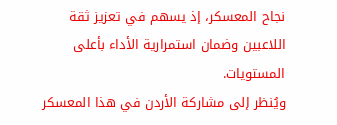نجاح المعسكر، إذ يسهم في تعزيز ثقة اللاعبين وضمان استمرارية الأداء بأعلى المستويات.
ويُنظر إلى مشاركة الأردن في هذا المعسكر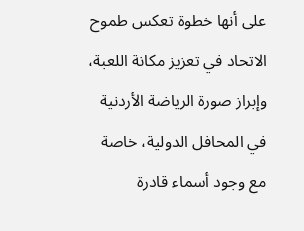على أنها خطوة تعكس طموح الاتحاد في تعزيز مكانة اللعبة، وإبراز صورة الرياضة الأردنية في المحافل الدولية، خاصة مع وجود أسماء قادرة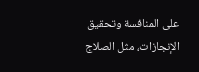على المنافسة وتحقيق الإنجازات، مثل الصلاج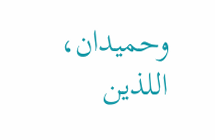وحميدان، اللذين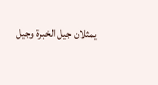يمثلان جيل الخبرة وجيل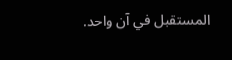المستقبل في آن واحد.